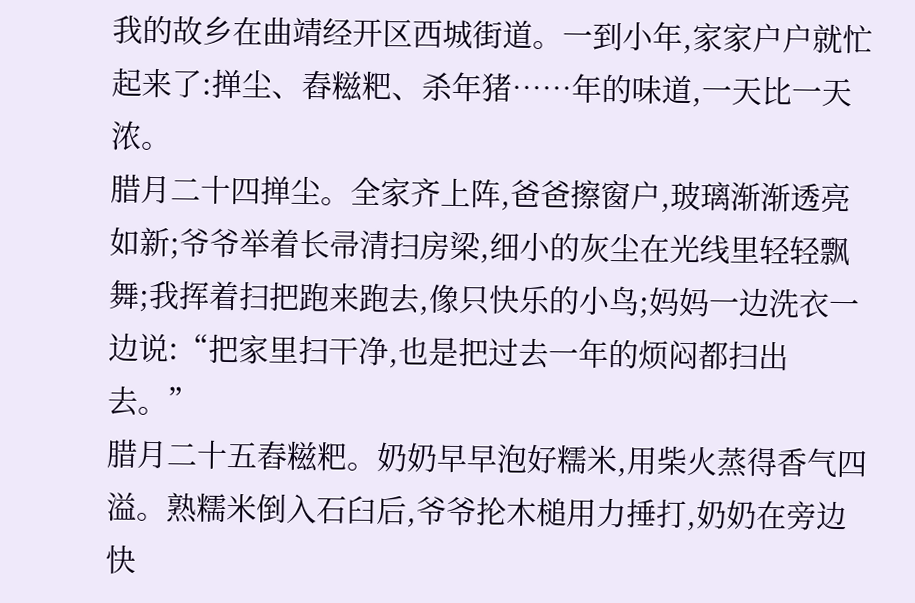我的故乡在曲靖经开区西城街道。一到小年,家家户户就忙起来了:掸尘、舂糍粑、杀年猪……年的味道,一天比一天浓。
腊月二十四掸尘。全家齐上阵,爸爸擦窗户,玻璃渐渐透亮如新;爷爷举着长帚清扫房梁,细小的灰尘在光线里轻轻飘舞;我挥着扫把跑来跑去,像只快乐的小鸟;妈妈一边洗衣一边说:“把家里扫干净,也是把过去一年的烦闷都扫出去。”
腊月二十五舂糍粑。奶奶早早泡好糯米,用柴火蒸得香气四溢。熟糯米倒入石臼后,爷爷抡木槌用力捶打,奶奶在旁边快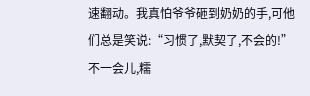速翻动。我真怕爷爷砸到奶奶的手,可他们总是笑说:“习惯了,默契了,不会的!”不一会儿,糯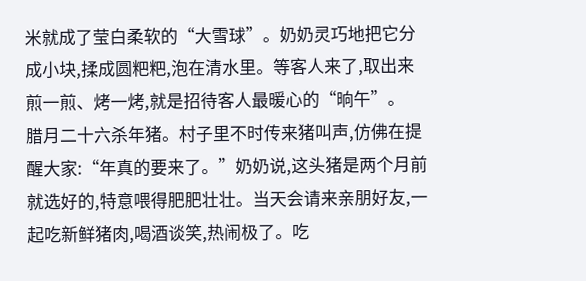米就成了莹白柔软的“大雪球”。奶奶灵巧地把它分成小块,揉成圆粑粑,泡在清水里。等客人来了,取出来煎一煎、烤一烤,就是招待客人最暖心的“晌午”。
腊月二十六杀年猪。村子里不时传来猪叫声,仿佛在提醒大家:“年真的要来了。”奶奶说,这头猪是两个月前就选好的,特意喂得肥肥壮壮。当天会请来亲朋好友,一起吃新鲜猪肉,喝酒谈笑,热闹极了。吃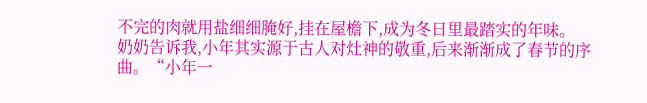不完的肉就用盐细细腌好,挂在屋檐下,成为冬日里最踏实的年味。
奶奶告诉我,小年其实源于古人对灶神的敬重,后来渐渐成了春节的序曲。“小年一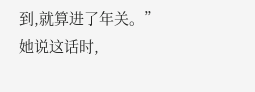到,就算进了年关。”她说这话时,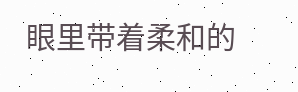眼里带着柔和的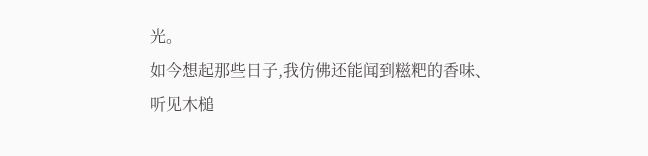光。
如今想起那些日子,我仿佛还能闻到糍粑的香味、听见木槌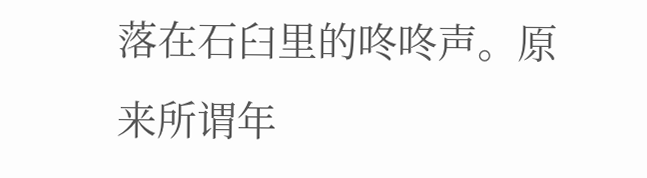落在石臼里的咚咚声。原来所谓年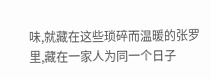味,就藏在这些琐碎而温暖的张罗里,藏在一家人为同一个日子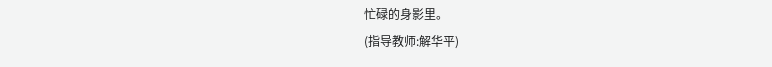忙碌的身影里。
(指导教师:解华平)